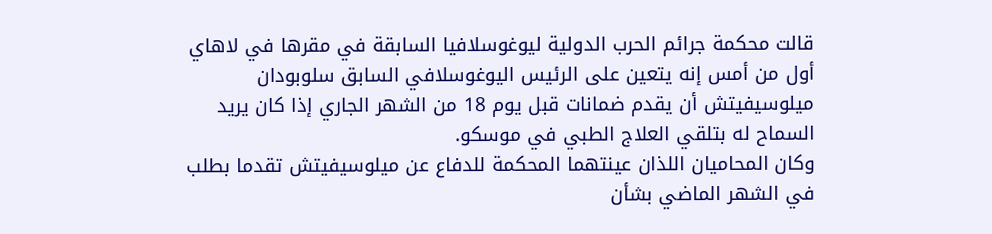قالت محكمة جرائم الحرب الدولية ليوغوسلافيا السابقة في مقرها في لاهاي أول من أمس إنه يتعين على الرئيس اليوغوسلافي السابق سلوبودان ميلوسيفيتش أن يقدم ضمانات قبل يوم 18 من الشهر الجاري إذا كان يريد السماح له بتلقي العلاج الطبي في موسكو.
وكان المحاميان اللذان عينتهما المحكمة للدفاع عن ميلوسيفيتش تقدما بطلب في الشهر الماضي بشأن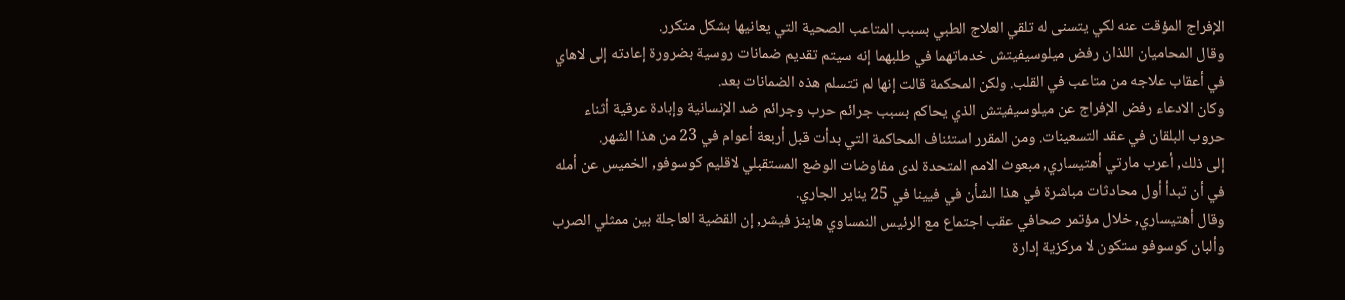الإفراج المؤقت عنه لكي يتسنى له تلقي العلاج الطبي بسبب المتاعب الصحية التي يعانيها بشكل متكرر.
وقال المحاميان اللذان رفض ميلوسيفيتش خدماتهما في طلبهما إنه سيتم تقديم ضمانات روسية بضرورة إعادته إلى لاهاي في أعقاب علاجه من متاعب في القلب. ولكن المحكمة قالت إنها لم تتسلم هذه الضمانات بعد.
وكان الادعاء رفض الإفراج عن ميلوسيفيتش الذي يحاكم بسبب جرائم حرب وجرائم ضد الإنسانية وإبادة عرقية أثناء حروب البلقان في عقد التسعينات. ومن المقرر استئناف المحاكمة التي بدأت قبل أربعة أعوام في 23 من هذا الشهر.
إلى ذلك, أعرب مارتي أهتيساري, مبعوث الامم المتحدة لدى مفاوضات الوضع المستقبلي لاقليم كوسوفو, الخميس عن أمله في أن تبدأ أول محادثات مباشرة في هذا الشأن في فيينا في 25 يناير الجاري.
وقال أهتيساري, خلال مؤتمر صحافي عقب اجتماع مع الرئيس النمساوي هاينز فيشر, إن القضية العاجلة بين ممثلي الصرب وألبان كوسوفو ستكون لا مركزية إدارة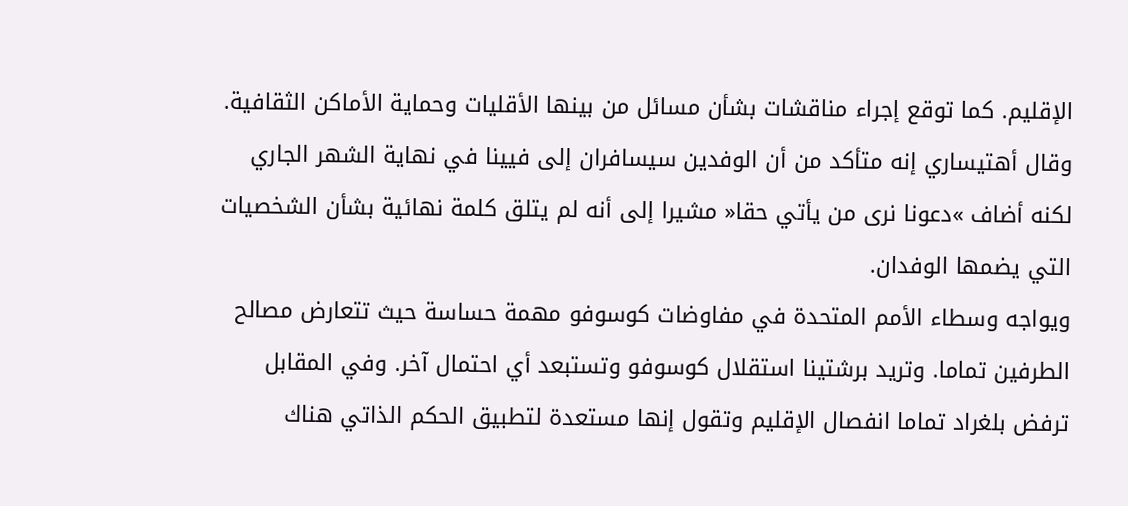الإقليم. كما توقع إجراء مناقشات بشأن مسائل من بينها الأقليات وحماية الأماكن الثقافية.
وقال أهتيساري إنه متأكد من أن الوفدين سيسافران إلى فيينا في نهاية الشهر الجاري لكنه أضاف »دعونا نرى من يأتي حقا« مشيرا إلى أنه لم يتلق كلمة نهائية بشأن الشخصيات التي يضمها الوفدان.
ويواجه وسطاء الأمم المتحدة في مفاوضات كوسوفو مهمة حساسة حيث تتعارض مصالح الطرفين تماما. وتريد برشتينا استقلال كوسوفو وتستبعد أي احتمال آخر. وفي المقابل ترفض بلغراد تماما انفصال الإقليم وتقول إنها مستعدة لتطبيق الحكم الذاتي هناك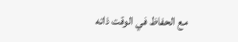مع الحفاظ في الوقت ذاته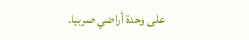على وحدة أراضي صربيا.